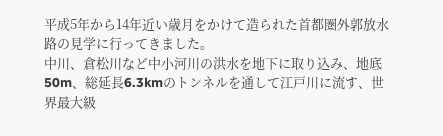平成5年から14年近い歳月をかけて造られた首都圏外郭放水路の見学に行ってきました。
中川、倉松川など中小河川の洪水を地下に取り込み、地底50m、総延長6.3kmのトンネルを通して江戸川に流す、世界最大級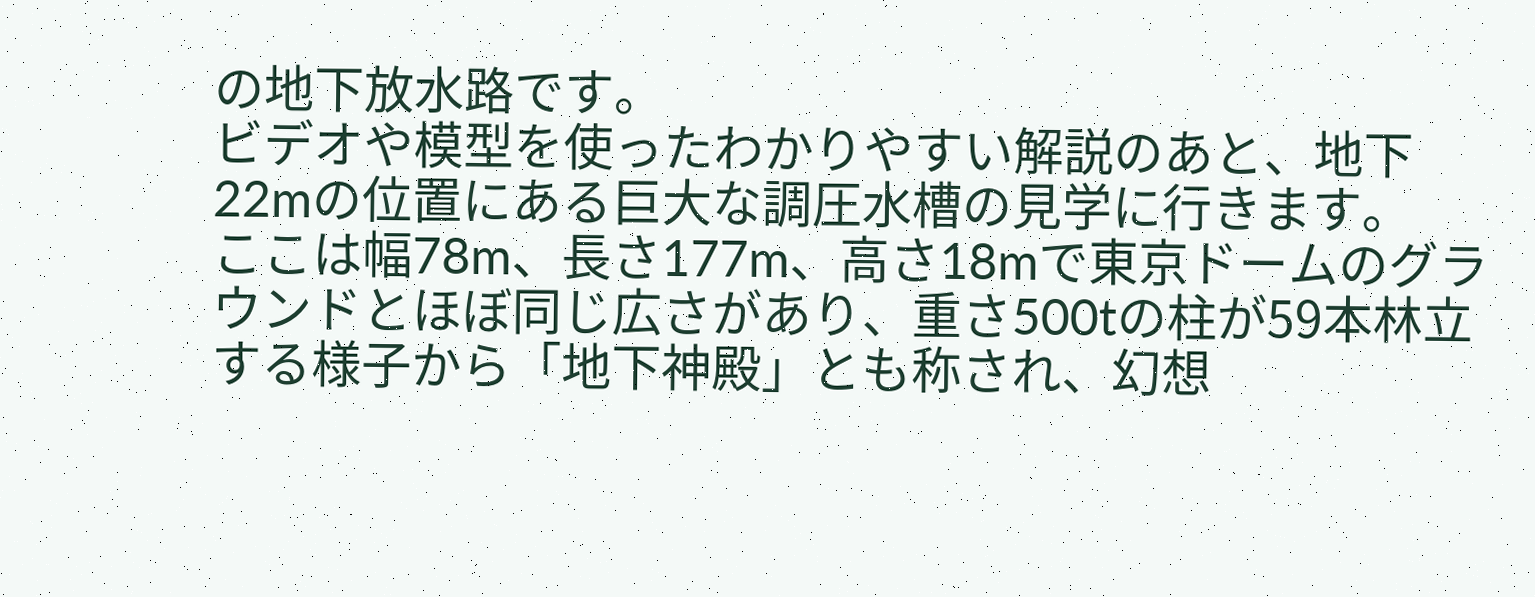の地下放水路です。
ビデオや模型を使ったわかりやすい解説のあと、地下22mの位置にある巨大な調圧水槽の見学に行きます。
ここは幅78m、長さ177m、高さ18mで東京ドームのグラウンドとほぼ同じ広さがあり、重さ500tの柱が59本林立する様子から「地下神殿」とも称され、幻想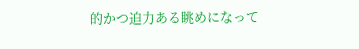的かつ迫力ある眺めになって